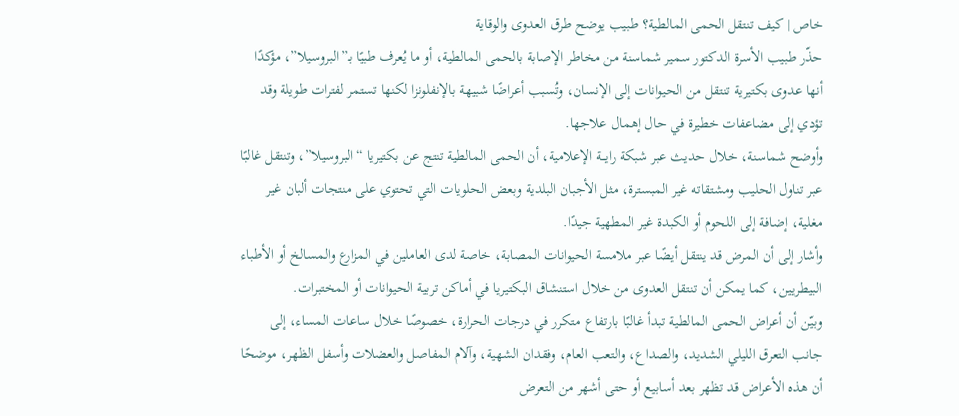خاص | كيف تنتقل الحمى المالطية؟ طبيب يوضح طرق العدوى والوقاية
حذّر طبيب الأسرة الدكتور سمير شماسنة من مخاطر الإصابة بالحمى المالطية، أو ما يُعرف طبيًا بـ”البروسيلا”، مؤكدًا أنها عدوى بكتيرية تنتقل من الحيوانات إلى الإنسان، وتُسبب أعراضًا شبيهة بالإنفلونزا لكنها تستمر لفترات طويلة وقد تؤدي إلى مضاعفات خطيرة في حال إهمال علاجها.
وأوضح شماسنة، خلال حديث عبر شبكة رايـــة الإعلامية، أن الحمى المالطية تنتج عن بكتيريا “البروسيلا”، وتنتقل غالبًا عبر تناول الحليب ومشتقاته غير المبسترة، مثل الأجبان البلدية وبعض الحلويات التي تحتوي على منتجات ألبان غير مغلية، إضافة إلى اللحوم أو الكبدة غير المطهية جيدًا.
وأشار إلى أن المرض قد ينتقل أيضًا عبر ملامسة الحيوانات المصابة، خاصة لدى العاملين في المزارع والمسالخ أو الأطباء البيطريين، كما يمكن أن تنتقل العدوى من خلال استنشاق البكتيريا في أماكن تربية الحيوانات أو المختبرات.
وبيّن أن أعراض الحمى المالطية تبدأ غالبًا بارتفاع متكرر في درجات الحرارة، خصوصًا خلال ساعات المساء، إلى جانب التعرق الليلي الشديد، والصداع، والتعب العام، وفقدان الشهية، وآلام المفاصل والعضلات وأسفل الظهر، موضحًا أن هذه الأعراض قد تظهر بعد أسابيع أو حتى أشهر من التعرض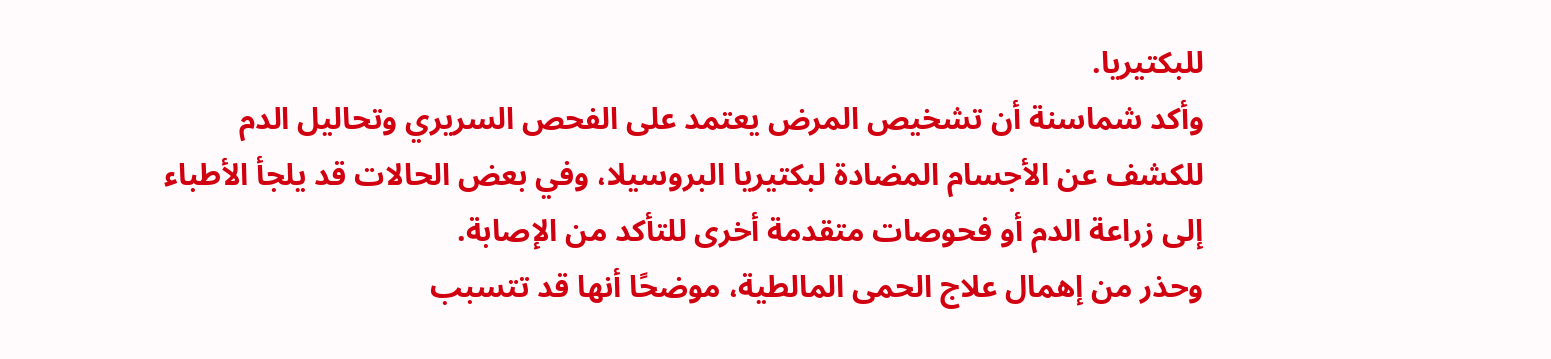للبكتيريا.
وأكد شماسنة أن تشخيص المرض يعتمد على الفحص السريري وتحاليل الدم للكشف عن الأجسام المضادة لبكتيريا البروسيلا، وفي بعض الحالات قد يلجأ الأطباء إلى زراعة الدم أو فحوصات متقدمة أخرى للتأكد من الإصابة.
وحذر من إهمال علاج الحمى المالطية، موضحًا أنها قد تتسبب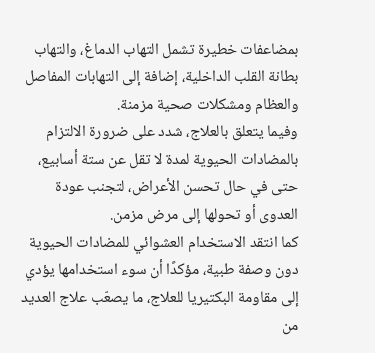بمضاعفات خطيرة تشمل التهاب الدماغ، والتهاب بطانة القلب الداخلية، إضافة إلى التهابات المفاصل والعظام ومشكلات صحية مزمنة.
وفيما يتعلق بالعلاج، شدد على ضرورة الالتزام بالمضادات الحيوية لمدة لا تقل عن ستة أسابيع، حتى في حال تحسن الأعراض، لتجنب عودة العدوى أو تحولها إلى مرض مزمن.
كما انتقد الاستخدام العشوائي للمضادات الحيوية دون وصفة طبية، مؤكدًا أن سوء استخدامها يؤدي إلى مقاومة البكتيريا للعلاج، ما يصعّب علاج العديد من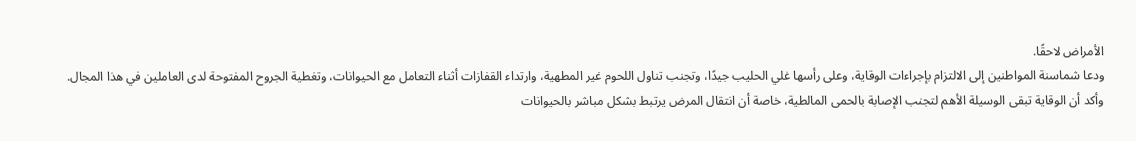الأمراض لاحقًا.
ودعا شماسنة المواطنين إلى الالتزام بإجراءات الوقاية، وعلى رأسها غلي الحليب جيدًا، وتجنب تناول اللحوم غير المطهية، وارتداء القفازات أثناء التعامل مع الحيوانات، وتغطية الجروح المفتوحة لدى العاملين في هذا المجال.
وأكد أن الوقاية تبقى الوسيلة الأهم لتجنب الإصابة بالحمى المالطية، خاصة أن انتقال المرض يرتبط بشكل مباشر بالحيوانات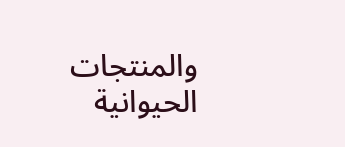والمنتجات الحيوانية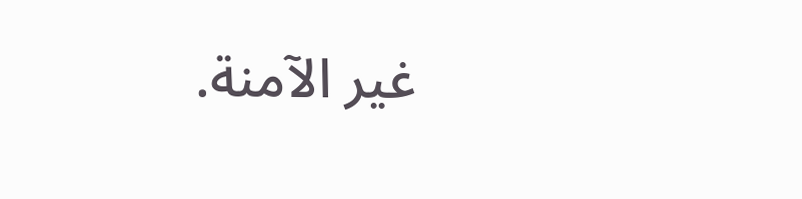غير الآمنة.